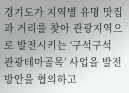경기도가 지역별 유명 맛집과 거리를 찾아 관광지역으로 발전시키는 ‘구석구석 관광테마골목’ 사업을 발전방안을 협의하고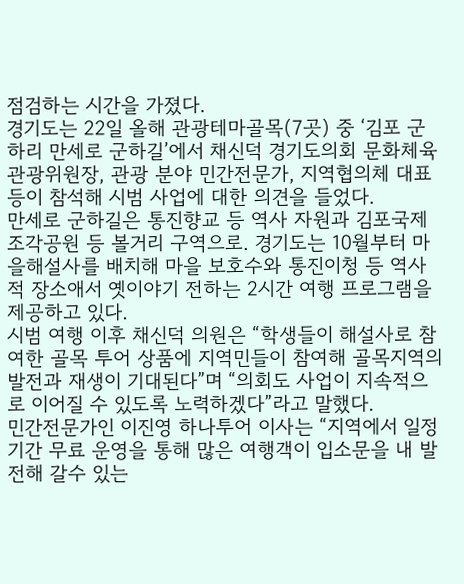점검하는 시간을 가졌다.
경기도는 22일 올해 관광테마골목(7곳) 중 ‘김포 군하리 만세로 군하길’에서 채신덕 경기도의회 문화체육관광위원장, 관광 분야 민간전문가, 지역협의체 대표 등이 참석해 시범 사업에 대한 의견을 들었다.
만세로 군하길은 통진향교 등 역사 자원과 김포국제조각공원 등 볼거리 구역으로. 경기도는 10월부터 마을해설사를 배치해 마을 보호수와 통진이청 등 역사적 장소애서 옛이야기 전하는 2시간 여행 프로그램을 제공하고 있다.
시범 여행 이후 채신덕 의원은 “학생들이 해설사로 참여한 골목 투어 상품에 지역민들이 참여해 골목지역의 발전과 재생이 기대된다”며 “의회도 사업이 지속적으로 이어질 수 있도록 노력하겠다”라고 말했다.
민간전문가인 이진영 하나투어 이사는 “지역에서 일정 기간 무료 운영을 통해 많은 여행객이 입소문을 내 발전해 갈수 있는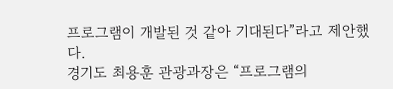프로그램이 개발된 것 같아 기대된다”라고 제안했다.
경기도 최용훈 관광과장은 “프로그램의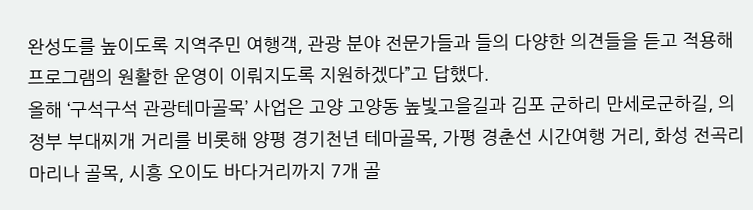완성도를 높이도록 지역주민 여행객, 관광 분야 전문가들과 들의 다양한 의견들을 듣고 적용해 프로그램의 원활한 운영이 이뤄지도록 지원하겠다”고 답했다.
올해 ‘구석구석 관광테마골목’ 사업은 고양 고양동 높빛고을길과 김포 군하리 만세로군하길, 의정부 부대찌개 거리를 비롯해 양평 경기천년 테마골목, 가평 경춘선 시간여행 거리, 화성 전곡리 마리나 골목, 시흥 오이도 바다거리까지 7개 골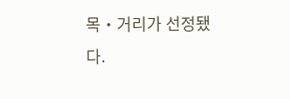목‧거리가 선정됐다.